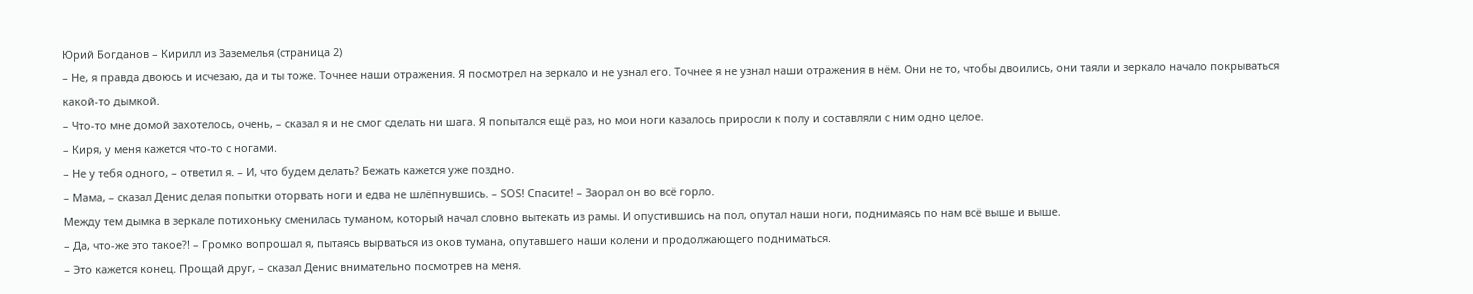Юрий Богданов – Кирилл из Заземелья (страница 2)
– Не, я правда двоюсь и исчезаю, да и ты тоже. Точнее наши отражения. Я посмотрел на зеркало и не узнал его. Точнее я не узнал наши отражения в нём. Они не то, чтобы двоились, они таяли и зеркало начало покрываться какой-то дымкой.
– Что-то мне домой захотелось, очень, – сказал я и не смог сделать ни шага. Я попытался ещё раз, но мои ноги казалось приросли к полу и составляли с ним одно целое.
– Киря, у меня кажется что-то с ногами.
– Не у тебя одного, – ответил я. – И, что будем делать? Бежать кажется уже поздно.
– Мама, – сказал Денис делая попытки оторвать ноги и едва не шлёпнувшись. – SOS! Спасите! – Заорал он во всё горло.
Между тем дымка в зеркале потихоньку сменилась туманом, который начал словно вытекать из рамы. И опустившись на пол, опутал наши ноги, поднимаясь по нам всё выше и выше.
– Да, что-же это такое?! – Громко вопрошал я, пытаясь вырваться из оков тумана, опутавшего наши колени и продолжающего подниматься.
– Это кажется конец. Прощай друг, – сказал Денис внимательно посмотрев на меня.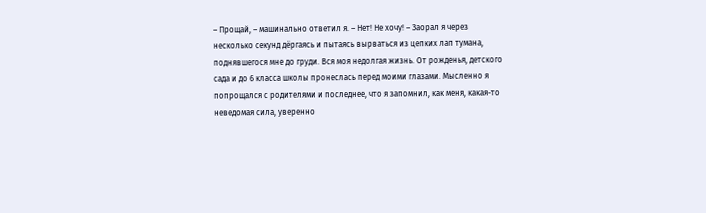– Прощай, – машинально ответил я. – Нет! Не хочу! – Заорал я через несколько секунд дёргаясь и пытаясь вырваться из цепких лап тумана, поднявшегося мне до груди. Вся моя недолгая жизнь. От рожденья, детского сада и до 6 класса школы пронеслась перед моими глазами. Мысленно я попрощался с родителями и последнее, что я запомнил, как меня, какая-то неведомая сила, уверенно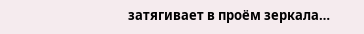затягивает в проём зеркала…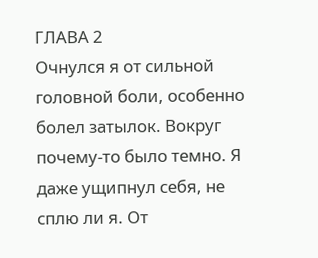ГЛАВА 2
Очнулся я от сильной головной боли, особенно болел затылок. Вокруг почему-то было темно. Я даже ущипнул себя, не сплю ли я. От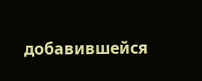добавившейся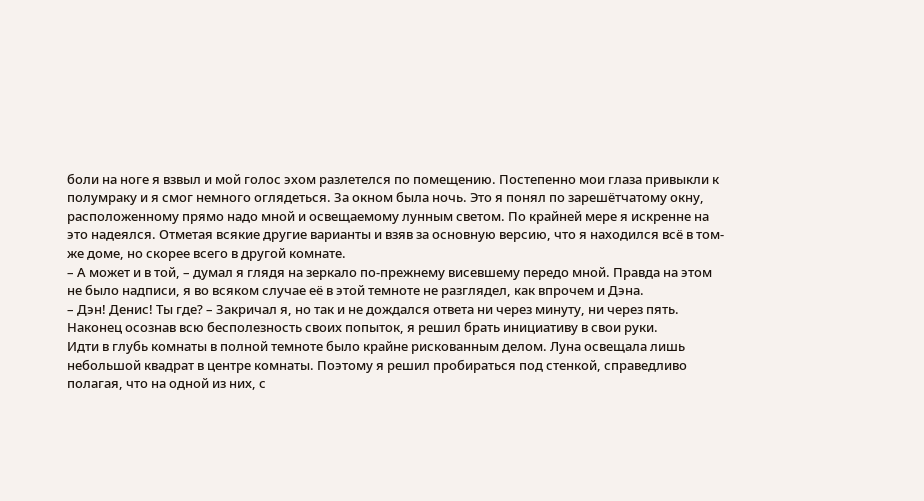боли на ноге я взвыл и мой голос эхом разлетелся по помещению. Постепенно мои глаза привыкли к полумраку и я смог немного оглядеться. За окном была ночь. Это я понял по зарешётчатому окну, расположенному прямо надо мной и освещаемому лунным светом. По крайней мере я искренне на это надеялся. Отметая всякие другие варианты и взяв за основную версию, что я находился всё в том-же доме, но скорее всего в другой комнате.
– А может и в той, – думал я глядя на зеркало по-прежнему висевшему передо мной. Правда на этом не было надписи, я во всяком случае её в этой темноте не разглядел, как впрочем и Дэна.
– Дэн! Денис! Ты где? – Закричал я, но так и не дождался ответа ни через минуту, ни через пять. Наконец осознав всю бесполезность своих попыток, я решил брать инициативу в свои руки.
Идти в глубь комнаты в полной темноте было крайне рискованным делом. Луна освещала лишь небольшой квадрат в центре комнаты. Поэтому я решил пробираться под стенкой, справедливо полагая, что на одной из них, с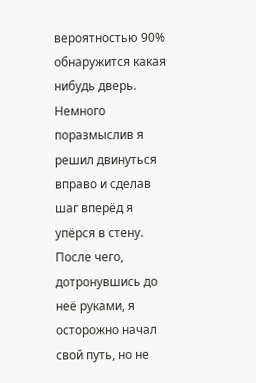вероятностью 90% обнаружится какая нибудь дверь. Немного поразмыслив я решил двинуться вправо и сделав шаг вперёд я упёрся в стену. После чего, дотронувшись до неё руками, я осторожно начал свой путь, но не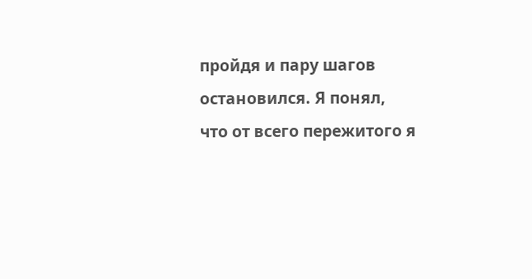пройдя и пару шагов остановился. Я понял, что от всего пережитого я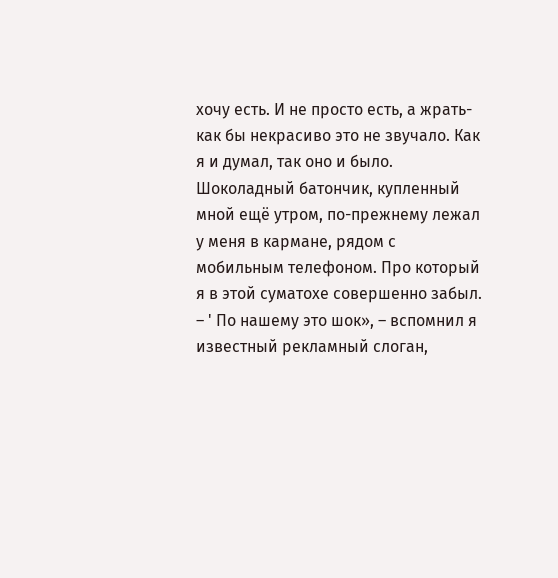хочу есть. И не просто есть, а жрать- как бы некрасиво это не звучало. Как я и думал, так оно и было. Шоколадный батончик, купленный мной ещё утром, по-прежнему лежал у меня в кармане, рядом с мобильным телефоном. Про который я в этой суматохе совершенно забыл.
– ' По нашему это шок», – вспомнил я известный рекламный слоган,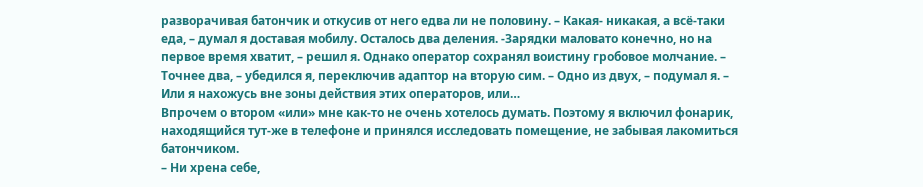разворачивая батончик и откусив от него едва ли не половину. – Какая- никакая, а всё-таки еда, – думал я доставая мобилу. Осталось два деления. -Зарядки маловато конечно, но на первое время хватит, – решил я. Однако оператор сохранял воистину гробовое молчание. – Точнее два, – убедился я, переключив адаптор на вторую сим. – Одно из двух, – подумал я. – Или я нахожусь вне зоны действия этих операторов, или…
Впрочем о втором «или» мне как-то не очень хотелось думать. Поэтому я включил фонарик, находящийся тут-же в телефоне и принялся исследовать помещение, не забывая лакомиться батончиком.
– Ни хрена себе,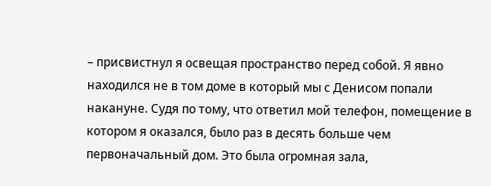– присвистнул я освещая пространство перед собой. Я явно находился не в том доме в который мы с Денисом попали накануне. Судя по тому, что ответил мой телефон, помещение в котором я оказался, было раз в десять больше чем первоначальный дом. Это была огромная зала,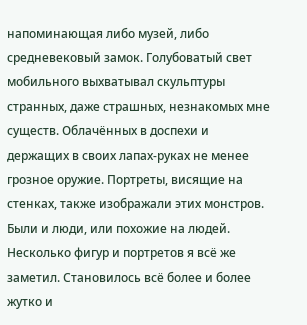напоминающая либо музей, либо средневековый замок. Голубоватый свет мобильного выхватывал скульптуры странных, даже страшных, незнакомых мне существ. Облачённых в доспехи и держащих в своих лапах-руках не менее грозное оружие. Портреты, висящие на стенках, также изображали этих монстров. Были и люди, или похожие на людей. Несколько фигур и портретов я всё же заметил. Становилось всё более и более жутко и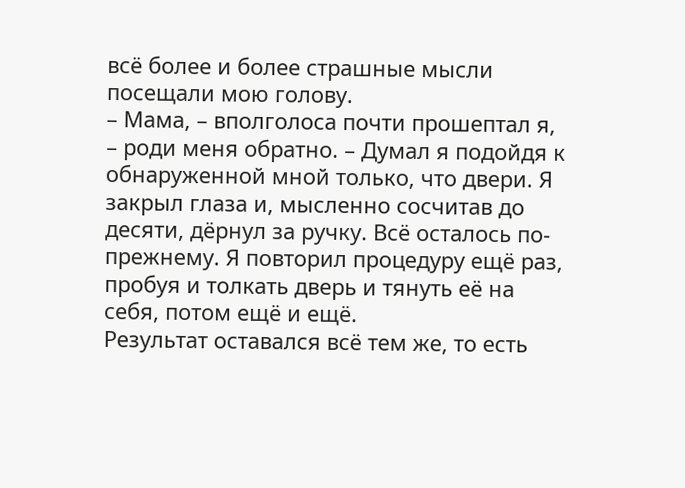всё более и более страшные мысли посещали мою голову.
– Мама, – вполголоса почти прошептал я, – роди меня обратно. – Думал я подойдя к обнаруженной мной только, что двери. Я закрыл глаза и, мысленно сосчитав до десяти, дёрнул за ручку. Всё осталось по-прежнему. Я повторил процедуру ещё раз, пробуя и толкать дверь и тянуть её на себя, потом ещё и ещё.
Результат оставался всё тем же, то есть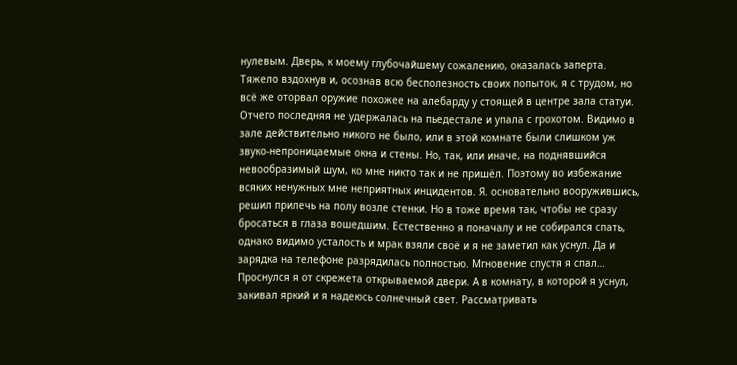нулевым. Дверь, к моему глубочайшему сожалению, оказалась заперта. Тяжело вздохнув и, осознав всю бесполезность своих попыток, я с трудом, но всё же оторвал оружие похожее на алебарду у стоящей в центре зала статуи. Отчего последняя не удержалась на пьедестале и упала с грохотом. Видимо в зале действительно никого не было, или в этой комнате были слишком уж звуко-непроницаемые окна и стены. Но, так, или иначе, на поднявшийся невообразимый шум, ко мне никто так и не пришёл. Поэтому во избежание всяких ненужных мне неприятных инцидентов. Я. основательно вооружившись, решил прилечь на полу возле стенки. Но в тоже время так, чтобы не сразу бросаться в глаза вошедшим. Естественно я поначалу и не собирался спать, однако видимо усталость и мрак взяли своё и я не заметил как уснул. Да и зарядка на телефоне разрядилась полностью. Мгновение спустя я спал…
Проснулся я от скрежета открываемой двери. А в комнату, в которой я уснул, закивал яркий и я надеюсь солнечный свет. Рассматривать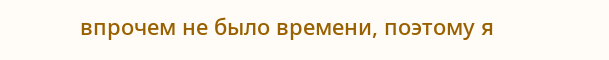впрочем не было времени, поэтому я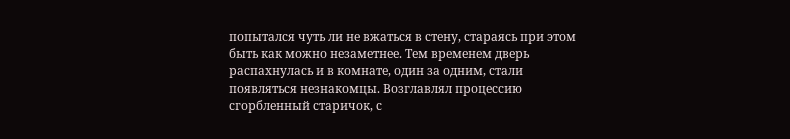попытался чуть ли не вжаться в стену, стараясь при этом быть как можно незаметнее. Тем временем дверь распахнулась и в комнате, один за одним, стали появляться незнакомцы. Возглавлял процессию сгорбленный старичок, с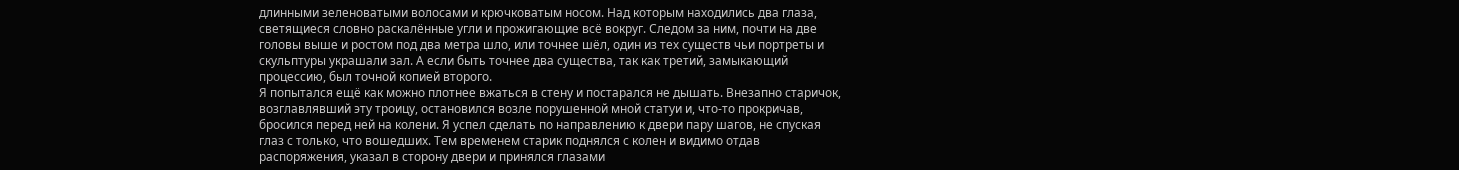длинными зеленоватыми волосами и крючковатым носом. Над которым находились два глаза, светящиеся словно раскалённые угли и прожигающие всё вокруг. Следом за ним, почти на две головы выше и ростом под два метра шло, или точнее шёл, один из тех существ чьи портреты и скульптуры украшали зал. А если быть точнее два существа, так как третий, замыкающий процессию, был точной копией второго.
Я попытался ещё как можно плотнее вжаться в стену и постарался не дышать. Внезапно старичок, возглавлявший эту троицу, остановился возле порушенной мной статуи и, что-то прокричав, бросился перед ней на колени. Я успел сделать по направлению к двери пару шагов, не спуская глаз с только, что вошедших. Тем временем старик поднялся с колен и видимо отдав распоряжения, указал в сторону двери и принялся глазами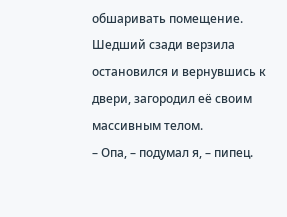обшаривать помещение. Шедший сзади верзила остановился и вернувшись к двери, загородил её своим массивным телом.
– Опа, – подумал я, – пипец.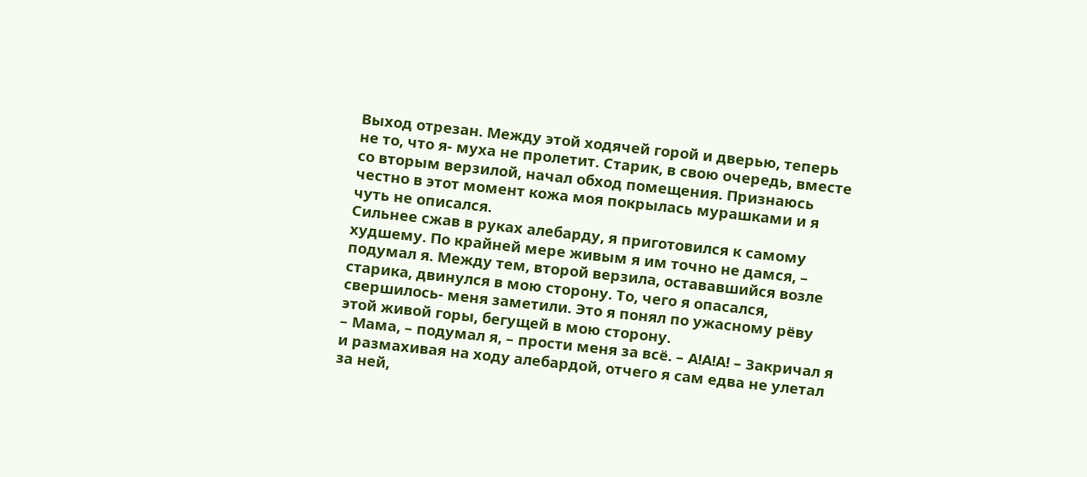Выход отрезан. Между этой ходячей горой и дверью, теперь не то, что я- муха не пролетит. Старик, в свою очередь, вместе со вторым верзилой, начал обход помещения. Признаюсь честно в этот момент кожа моя покрылась мурашками и я чуть не описался.
Сильнее сжав в руках алебарду, я приготовился к самому худшему. По крайней мере живым я им точно не дамся, – подумал я. Между тем, второй верзила, остававшийся возле старика, двинулся в мою сторону. То, чего я опасался, свершилось- меня заметили. Это я понял по ужасному рёву этой живой горы, бегущей в мою сторону.
– Мама, – подумал я, – прости меня за всё. – А!А!А! – Закричал я и размахивая на ходу алебардой, отчего я сам едва не улетал за ней,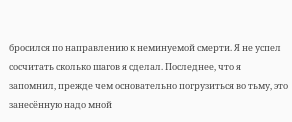бросился по направлению к неминуемой смерти. Я не успел сосчитать сколько шагов я сделал. Последнее, что я запомнил, прежде чем основательно погрузиться во тьму, это занесённую надо мной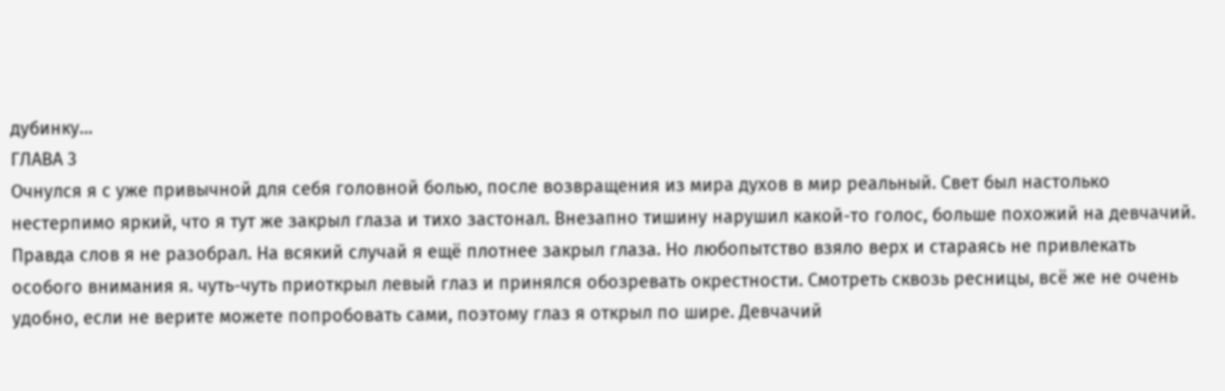дубинку…
ГЛАВА 3
Очнулся я с уже привычной для себя головной болью, после возвращения из мира духов в мир реальный. Свет был настолько нестерпимо яркий, что я тут же закрыл глаза и тихо застонал. Внезапно тишину нарушил какой-то голос, больше похожий на девчачий. Правда слов я не разобрал. На всякий случай я ещё плотнее закрыл глаза. Но любопытство взяло верх и стараясь не привлекать особого внимания я. чуть-чуть приоткрыл левый глаз и принялся обозревать окрестности. Смотреть сквозь ресницы, всё же не очень удобно, если не верите можете попробовать сами, поэтому глаз я открыл по шире. Девчачий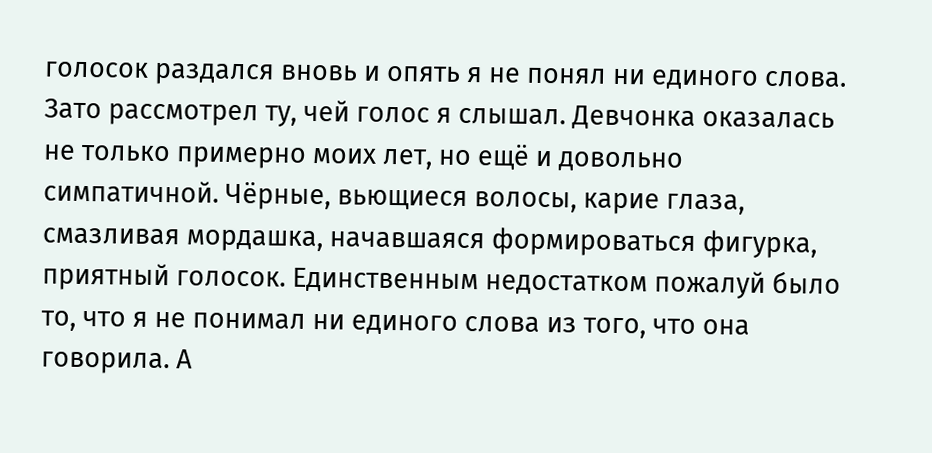голосок раздался вновь и опять я не понял ни единого слова. Зато рассмотрел ту, чей голос я слышал. Девчонка оказалась не только примерно моих лет, но ещё и довольно симпатичной. Чёрные, вьющиеся волосы, карие глаза, смазливая мордашка, начавшаяся формироваться фигурка, приятный голосок. Единственным недостатком пожалуй было то, что я не понимал ни единого слова из того, что она говорила. А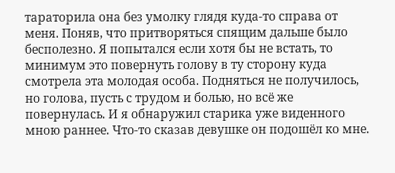тараторила она без умолку глядя куда-то справа от меня. Поняв, что притворяться спящим дальше было бесполезно. Я попытался если хотя бы не встать, то минимум это повернуть голову в ту сторону куда смотрела эта молодая особа. Подняться не получилось, но голова, пусть с трудом и болью, но всё же повернулась. И я обнаружил старика уже виденного мною раннее. Что-то сказав девушке он подошёл ко мне.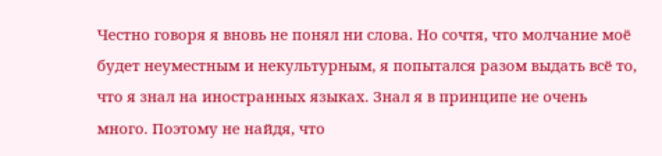Честно говоря я вновь не понял ни слова. Но сочтя, что молчание моё будет неуместным и некультурным, я попытался разом выдать всё то, что я знал на иностранных языках. Знал я в принципе не очень много. Поэтому не найдя, что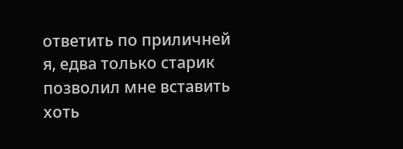ответить по приличней я, едва только старик позволил мне вставить хоть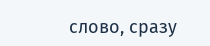слово, сразу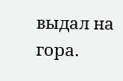выдал на гора.